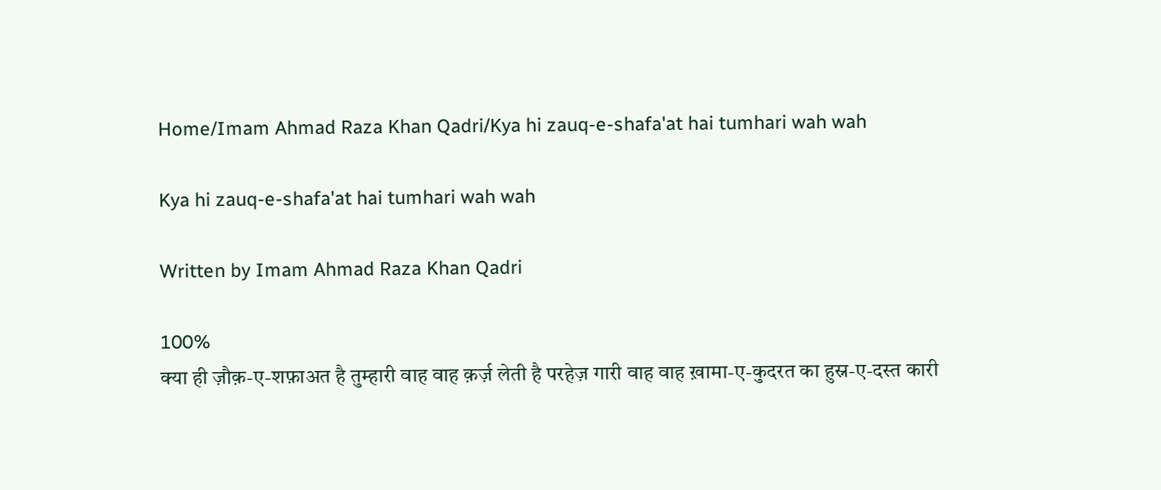Home/Imam Ahmad Raza Khan Qadri/Kya hi zauq-e-shafa'at hai tumhari wah wah

Kya hi zauq-e-shafa'at hai tumhari wah wah

Written by Imam Ahmad Raza Khan Qadri

100%
क्या ही ज़ौक़-ए-शफ़ाअत है तुम्हारी वाह वाह क़र्ज़ लेती है परहेज़ गारी वाह वाह ख़ामा-ए-कुदरत का हुस्न-ए-दस्त कारी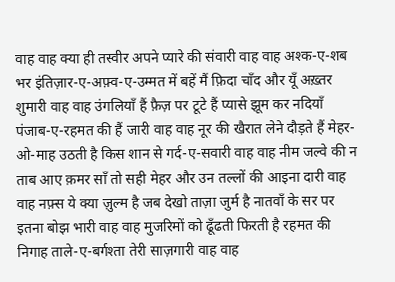वाह वाह क्या ही तस्वीर अपने प्यारे की संवारी वाह वाह अश्क-ए-शब भर इंतिज़ार-ए-अफ़्व-ए-उम्मत में बहें मैं फ़िदा चाँद और यूँ अख़्तर शुमारी वाह वाह उंगलियाँ हैं फ़ैज़ पर टूटे हैं प्यासे झूम कर नदियाँ पंजाब-ए-रहमत की हैं जारी वाह वाह नूर की खैरात लेने दौड़ते हैं मेहर-ओ-माह उठती है किस शान से गर्द-ए-सवारी वाह वाह नीम जल्वे की न ताब आए क़मर साँ तो सही मेहर और उन तल्लों की आइना दारी वाह वाह नफ़्स ये क्या ज़ुल्म है जब देखो ताज़ा जुर्म है नातवाँ के सर पर इतना बोझ भारी वाह वाह मुजरिमों को ढूँढती फिरती है रहमत की निगाह ताले-ए-बर्गश्ता तेरी साज़गारी वाह वाह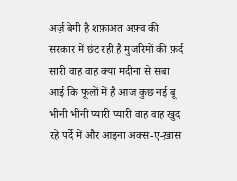अर्ज़ बेगी है शफ़ाअत अफ़्व की सरकार में छंट रही है मुजरिमों की फ़र्द सारी वाह वाह क्या मदीना से सबा आई कि फूलों में है आज कुछ नई बू भीनी भीनी प्यारी प्यारी वाह वाह खुद रहे पर्दे में और आइना अक्स-ए-ख़ास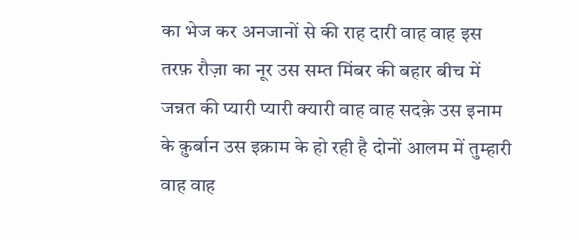का भेज कर अनजानों से की राह दारी वाह वाह इस तरफ़ रौज़ा का नूर उस सम्त मिंबर की बहार बीच में जन्नत की प्यारी प्यारी क्यारी वाह वाह सदक़े उस इनाम के क़ुर्बान उस इक्राम के हो रही है दोनों आलम में तुम्हारी वाह वाह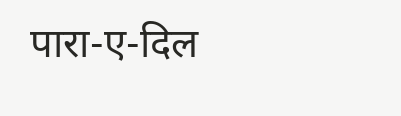पारा-ए-दिल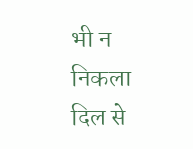भी न निकला दिल से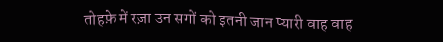तोहफ़े में रज़ा उन सगों को इतनी जान प्यारी वाह वाह